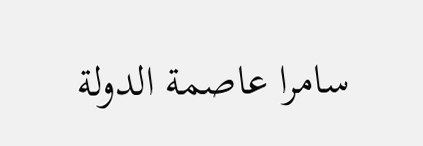سامرا عاصمة الدولة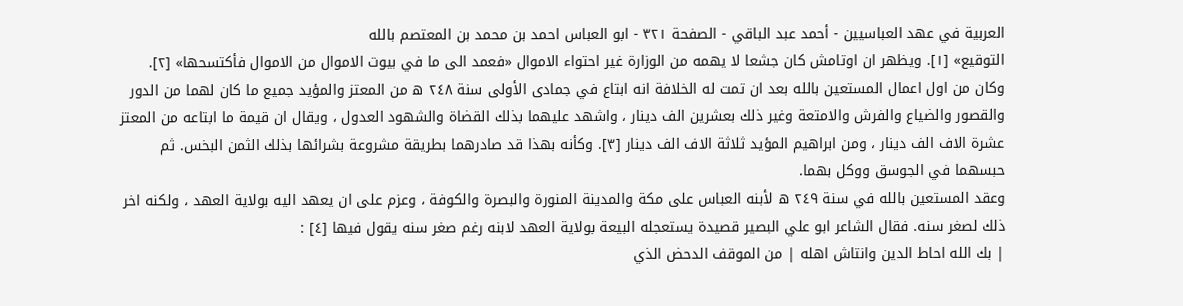العربية في عهد العباسيين - أحمد عبد الباقي - الصفحة ٣٢١ - ابو العباس احمد بن محمد بن المعتصم بالله
التوقيع» [١]. ويظهر ان اوتامش كان جشعا لا يهمه من الوزارة غير احتواء الاموال «فعمد الى ما في بيوت الاموال من الاموال فأكتسحها» [٢].
وكان من اول اعمال المستعين بالله بعد ان تمت له الخلافة انه ابتاع في جمادى الأولى سنة ٢٤٨ ه من المعتز والمؤيد جميع ما كان لهما من الدور والقصور والضياع والفرش والامتعة وغير ذلك بعشرين الف دينار ، واشهد عليهما بذلك القضاة والشهود العدول ، ويقال ان قيمة ما ابتاعه من المعتز عشرة الاف الف دينار ، ومن ابراهيم المؤيد ثلاثة الاف الف دينار [٣]. وكأنه بهذا قد صادرهما بطريقة مشروعة بشرائها بذلك الثمن البخس. ثم حبسهما في الجوسق ووكل بهما.
وعقد المستعين بالله في سنة ٢٤٩ ه لأبنه العباس على مكة والمدينة المنورة والبصرة والكوفة ، وعزم على ان يعهد اليه بولاية العهد ، ولكنه اخر ذلك لصغر سنه. فقال الشاعر ابو علي البصير قصيدة يستعجله البيعة بولاية العهد لابنه رغم صغر سنه يقول فيها [٤] :
| بك الله احاط الدين وانتاش اهله | من الموقف الدحض الذي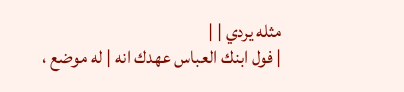مثله يردي | |
| فول ابنك العباس عهدك انه | له موضع ،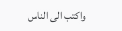واكتب الى الناس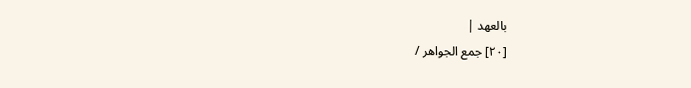بالعهد |
[٢٠] جمع الجواهر /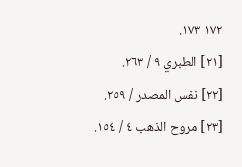١٧٢ ١٧٣.
[٢١] الطبري ٩ / ٢٦٣.
[٢٢] نفس المصدر / ٢٥٩.
[٢٣] مروح الذهب ٤ / ١٥٤.